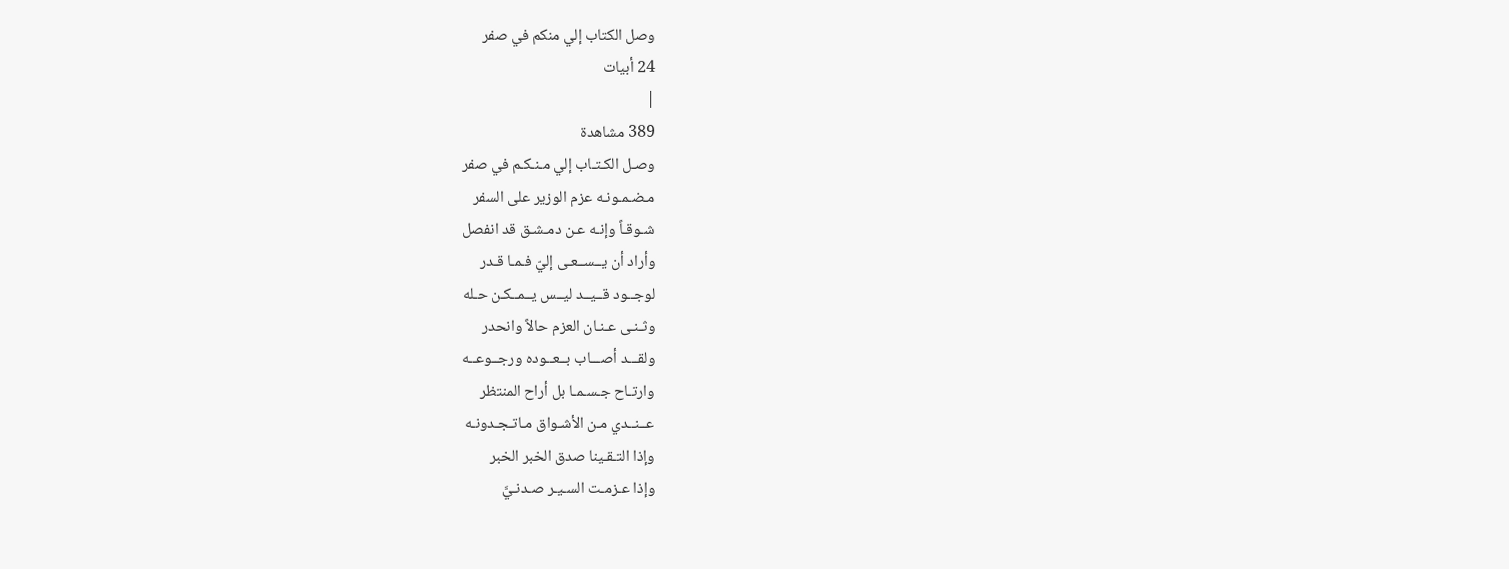وصل الكتاب إلي منكم في صفر
24 أبيات
|
389 مشاهدة
وصـل الكـتـاب إلي مـنـكـم في صفر
مـضـمـونـه عزم الوزير على السفر
شـوقـاً وإنـه عـن دمـشـق قد انفصل
وأراد أن يــســعـى إليّ فـمـا قـدر
لوجــود قــيــد ليــس يــمــكـن حـله
وثـنـى عـنـان العزم حالاً وانحدر
ولقـــد أصـــاب بــعــوده ورجــوعــه
وارتـاح جـسـمـا بل أراح المنتظر
عــنــدي مـن الأشـواق مـاتـجـدونـه
وإذا التـقـينا صدق الخبر الخبر
وإذا عـزمـت السـيـر صـدنـيَّ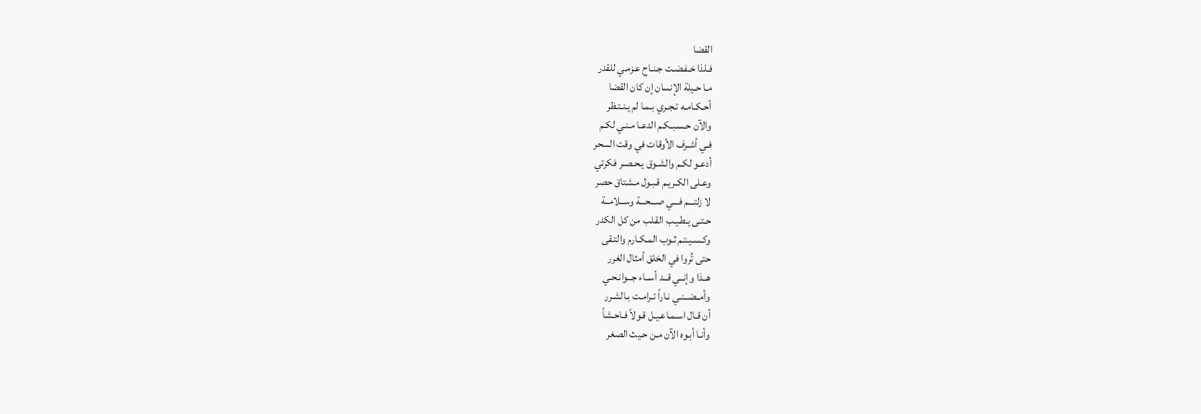القضا
فـلذا خـفـضـت جـنـاح عـزمـي للقدر
مـا حـيلة الإنسان إن كان القضا
أحـكـامـه تـجـري بـمـا لم يـنـتـظر
والآن حـسـبـكـم الدعـا مـنـي لكـم
فـي أشـرف الأوقات في وقت السحر
أدعـو لكـم والشـوق يـحـصـر فكرتي
وعـلى الكـريـم قـبـول مـشتاق حصر
لا زلتـــم فـــي صـــحـــة وســلامــة
حـتـى يـطـيـب القـلب من كل الكدر
وكـسـيـتـم ثـوب المـكـارم والتـقى
حتى تُروا في الخلق أمثال الغرر
هــذا وإنــي قــد أســاء جــوانـحـي
وأمــضــنـي نـاراً تـرامـت بـالشـرر
أن قـال اسـمـاعـيـل قـولاً فـاحـشاً
وأنـا أبـوه الآن مـن حـيث الصغر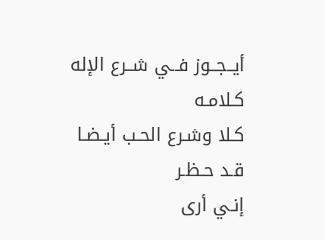أيــجــوز فــي شــرع الإله كـلامـه
كـلا وشـرع الحـب أيـضـا قـد حـظـر
إنـي أرى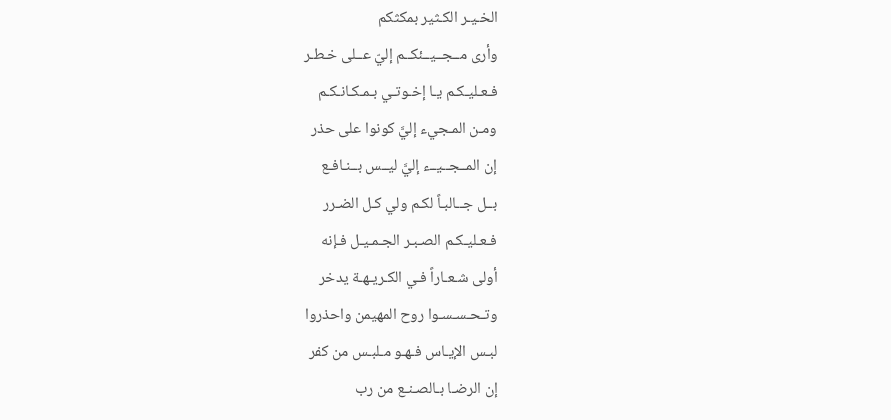الخـيـر الكـثير بمكثكم
وأرى مــجــيــئكــم إليّ عــلى خـطـر
فـعـليـكـم يـا إخـوتـي بـمـكـانـكـم
ومـن المـجيء إليَّ كونوا على حذر
إن المــجــيــء إليَّ ليــس بــنـافـع
بــل جــالبـاً لكـم ولي كـل الضـرر
فـعـليـكـم الصـبـر الجـمـيـل فـإنه
أولى شـعـاراً فـي الكـريـهـة يدخر
وتـحـسـسـوا روح المهيمن واحذروا
لبـس الإيـاس فـهـو مـلبـس من كفر
إن الرضـا بـالصـنـع من رب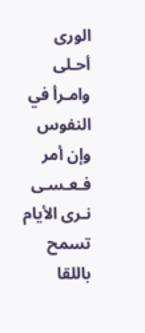الورى
أحـلى وامـرأ في النفوس وإن أمر
فـعـسـى نـرى الأيام تسمح باللقا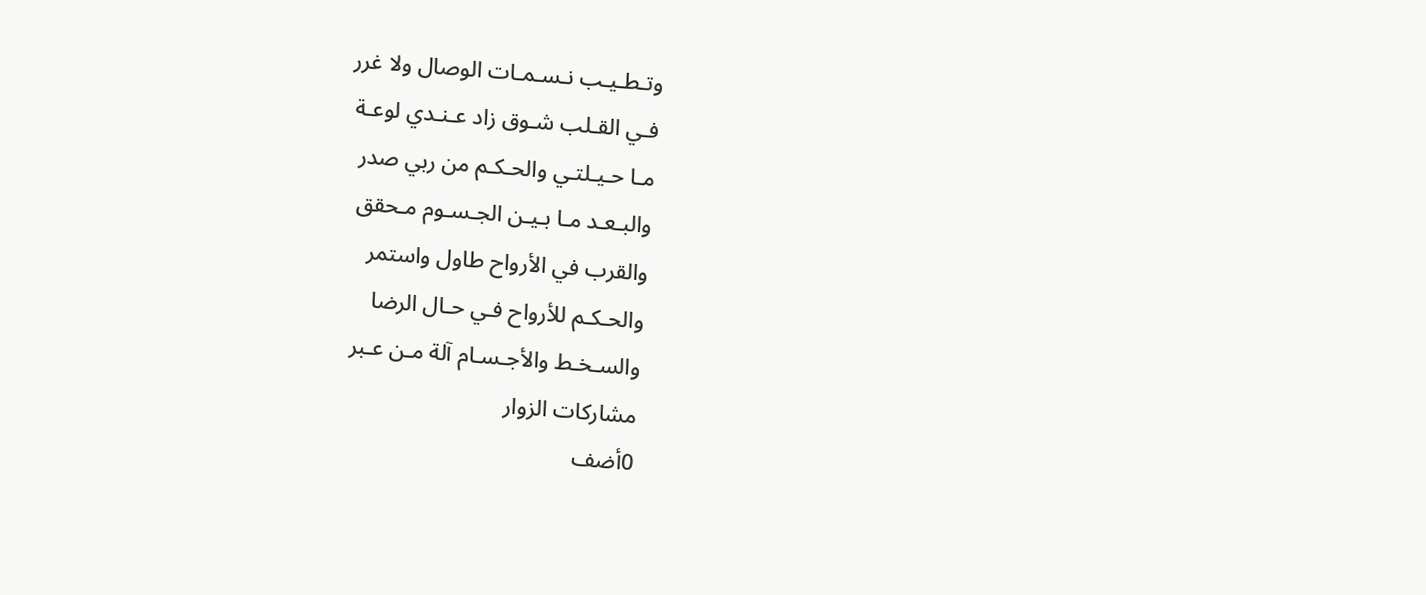وتـطـيـب نـسـمـات الوصال ولا غرر
فـي القـلب شـوق زاد عـنـدي لوعـة
مـا حـيـلتـي والحـكـم من ربي صدر
والبـعـد مـا بـيـن الجـسـوم مـحقق
والقرب في الأرواح طاول واستمر
والحـكـم للأرواح فـي حـال الرضا
والسـخـط والأجـسـام آلة مـن عـبر
مشاركات الزوار
0أضف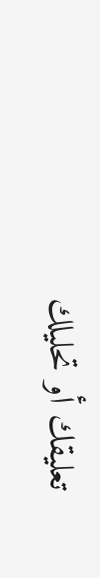تعليقك أو تحليلك